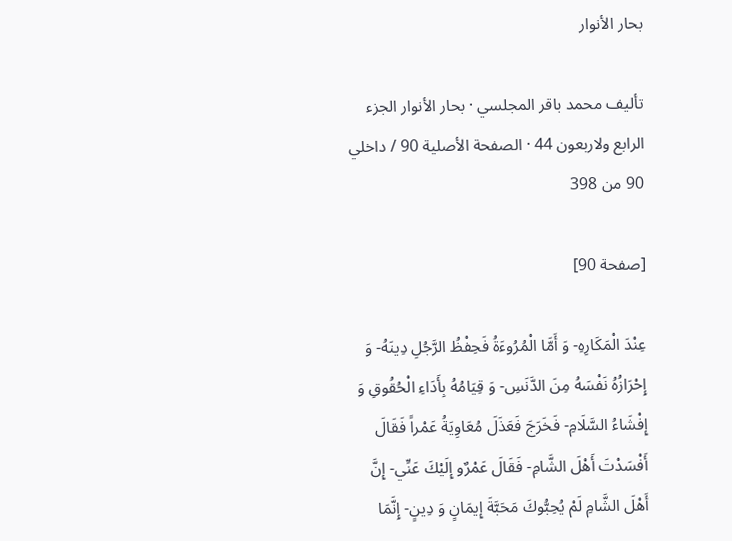بحار الأنوار

تأليف محمد باقر المجلسي · بحار الأنوار الجزء الرابع ولاربعون 44 · الصفحة الأصلية 90 / داخلي 90 من 398

[صفحة 90]

عِنْدَ الْمَكَارِهِ- وَ أَمَّا الْمُرُوءَةُ فَحِفْظُ الرَّجُلِ دِينَهُ- وَ إِحْرَازُهُ نَفْسَهُ مِنَ الدَّنَسِ- وَ قِيَامُهُ بِأَدَاءِ الْحُقُوقِ وَ إِفْشَاءُ السَّلَامِ- فَخَرَجَ فَعَذَلَ مُعَاوِيَةُ عَمْراً فَقَالَ أَفْسَدْتَ أَهْلَ الشَّامِ- فَقَالَ عَمْرٌو إِلَيْكَ عَنِّي- إِنَّ أَهْلَ الشَّامِ لَمْ يُحِبُّوكَ مَحَبَّةَ إِيمَانٍ وَ دِينٍ- إِنَّمَا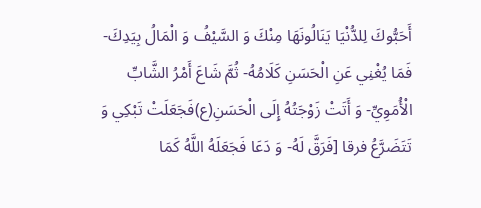أَحَبُّوكَ لِلدُّنْيَا يَنَالُونَهَا مِنْكَ وَ السَّيْفُ وَ الْمَالُ بِيَدِكَ- فَمَا يُغْنِي عَنِ الْحَسَنِ كَلَامُهُ- ثُمَّ شَاعَ أَمْرُ الشَّابِّ الْأُمَوِيِّ- وَ أَتَتْ زَوْجَتُهُ إِلَى الْحَسَنِ(ع)فَجَعَلَتْ تَبْكِي وَ تَتَضَرَّعُ فرقا [فَرَقَّ لَهُ- وَ دَعَا فَجَعَلَهُ اللَّهُ كَمَا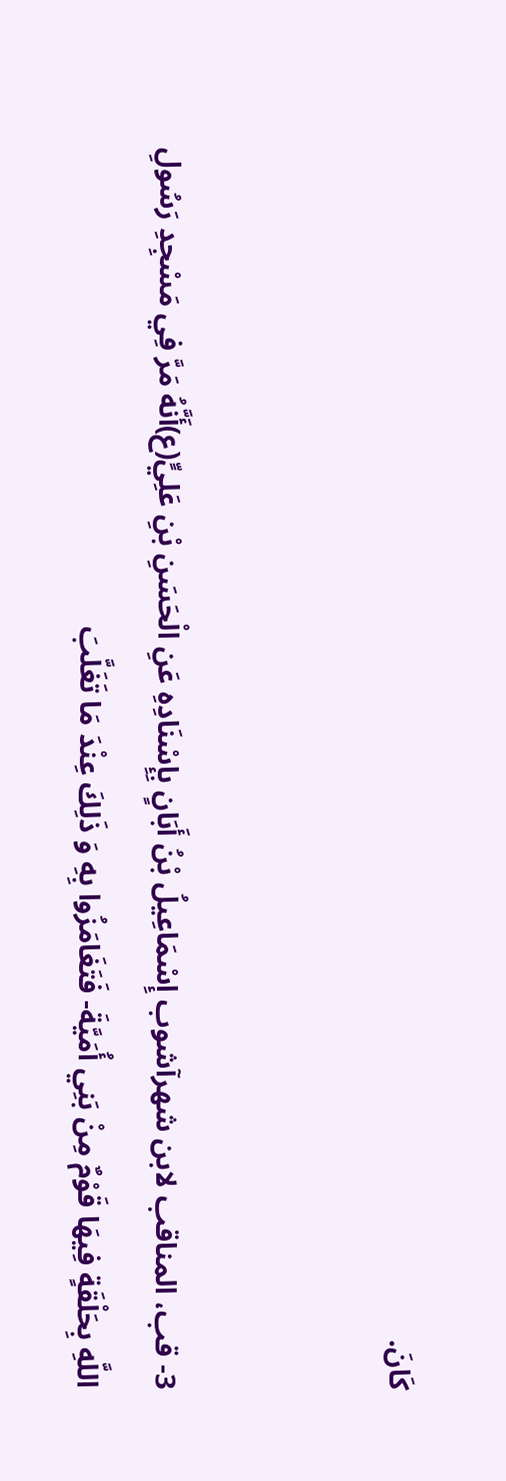كَانَ.


3- قب، المناقب لابن شهرآشوب إِسْمَاعِيلُ بْنُ أَبَانٍ بِإِسْنَادِهِ عَنِ الْحَسَنِ بْنِ عَلِيٍّ(ع)أَنَّهُ مَرَّ فِي مَسْجِدِ رَسُولِ اللَّهِ بِحَلْقَةٍ فِيهَا قَوْمٌ مِنْ بَنِي أُمَيَّةَ- فَتَغَامَزُوا بِهِ وَ ذَلِكَ عِنْدَ مَا تَغَلَّبَ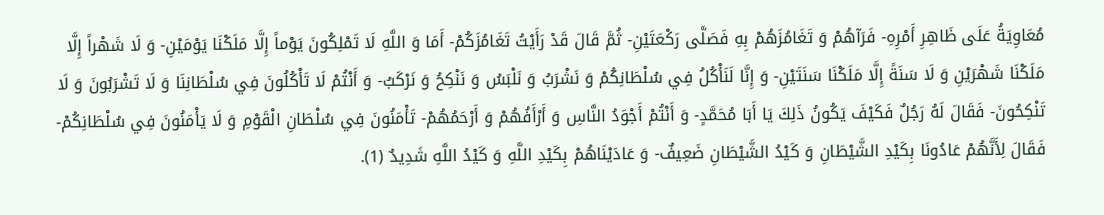مُعَاوِيَةُ عَلَى ظَاهِرِ أَمْرِهِ- فَرَآهُمْ وَ تَغَامُزَهُمْ بِهِ فَصَلَّى رَكْعَتَيْنِ- ثُمَّ قَالَ قَدْ رَأَيْتُ تَغَامُزَكُمْ- أَمَا وَ اللَّهِ لَا تَمْلِكُونَ يَوْماً إِلَّا مَلَكْنَا يَوْمَيْنِ- وَ لَا شَهْراً إِلَّا مَلَكْنَا شَهْرَيْنِ وَ لَا سَنَةً إِلَّا مَلَكْنَا سَنَتَيْنِ- وَ إِنَّا لَنَأْكُلُ فِي سُلْطَانِكُمْ وَ نَشْرَبُ وَ نَلْبَسُ وَ نَنْكِحُ وَ نَرْكَبُ- وَ أَنْتُمْ لَا تَأْكُلُونَ فِي سُلْطَانِنَا وَ لَا تَشْرَبُونَ وَ لَا تَنْكِحُونَ- فَقَالَ لَهُ رَجُلٌ فَكَيْفَ يَكُونُ ذَلِكَ يَا أَبَا مُحَمَّدٍ- وَ أَنْتُمْ أَجْوَدُ النَّاسِ وَ أَرْأَفُهُمْ وَ أَرْحَمُهُمْ- تَأْمَنُونَ فِي سُلْطَانِ الْقَوْمِ وَ لَا يَأْمَنُونَ فِي سُلْطَانِكُمْ- فَقَالَ لِأَنَّهُمْ عَادُونَا بِكَيْدِ الشَّيْطَانِ وَ كَيْدُ الشَّيْطَانِ ضَعِيفٌ- وَ عَادَيْنَاهُمْ بِكَيْدِ اللَّهِ وَ كَيْدُ اللَّهِ شَدِيدٌ (1).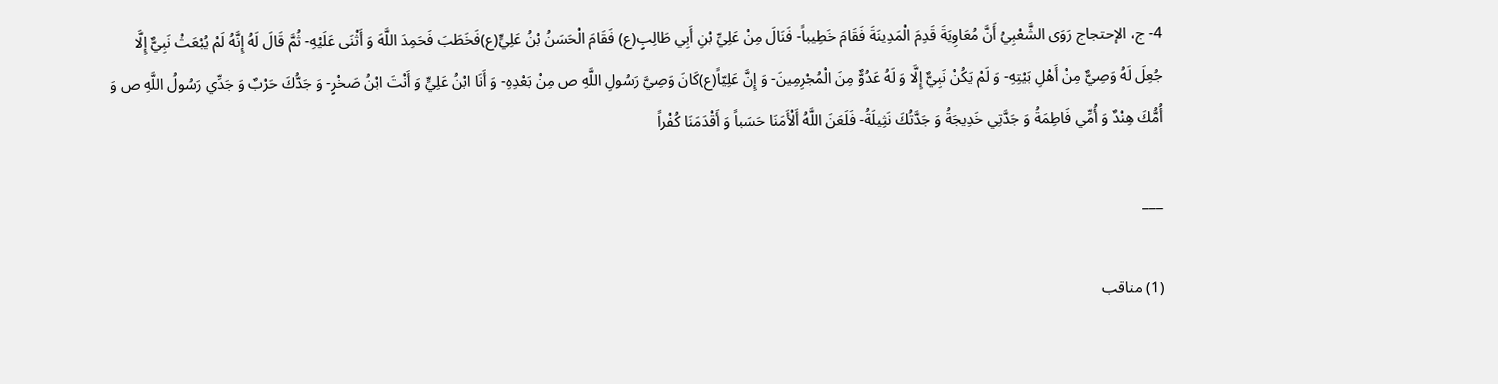4- ج، الإحتجاج رَوَى الشَّعْبِيُ أَنَّ مُعَاوِيَةَ قَدِمَ الْمَدِينَةَ فَقَامَ خَطِيباً- فَنَالَ مِنْ عَلِيِّ بْنِ أَبِي طَالِبٍ(ع) فَقَامَ الْحَسَنُ بْنُ عَلِيٍّ(ع)فَخَطَبَ فَحَمِدَ اللَّهَ وَ أَثْنَى عَلَيْهِ- ثُمَّ قَالَ لَهُ إِنَّهُ لَمْ يُبْعَثْ نَبِيٌّ إِلَّا جُعِلَ لَهُ وَصِيٌّ مِنْ أَهْلِ بَيْتِهِ- وَ لَمْ يَكُنْ نَبِيٌّ إِلَّا وَ لَهُ عَدُوٌّ مِنَ الْمُجْرِمِينَ- وَ إِنَّ عَلِيّاً(ع)كَانَ وَصِيَّ رَسُولِ اللَّهِ ص مِنْ بَعْدِهِ- وَ أَنَا ابْنُ عَلِيٍّ وَ أَنْتَ ابْنُ صَخْرٍ- وَ جَدُّكَ حَرْبٌ وَ جَدِّي رَسُولُ اللَّهِ ص وَ أُمُّكَ هِنْدٌ وَ أُمِّي فَاطِمَةُ وَ جَدَّتِي خَدِيجَةُ وَ جَدَّتُكَ نَثِيلَةُ- فَلَعَنَ اللَّهُ أَلْأَمَنَا حَسَباً وَ أَقْدَمَنَا كُفْراً

___

(1) مناقب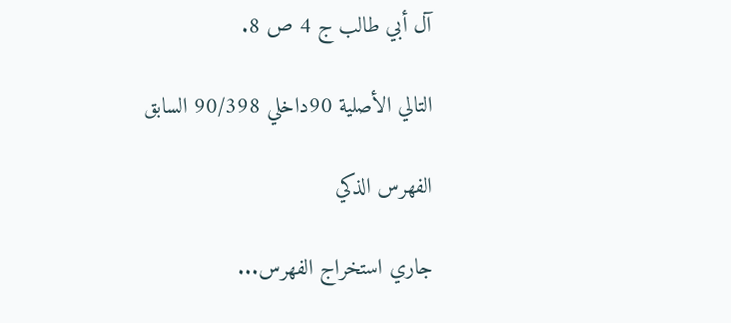آل أبي طالب ج 4 ص 8.

التالي الأصلية 90داخلي 90/398 السابق

الفهرس الذكي

جاري استخراج الفهرس...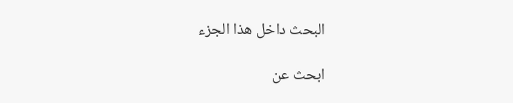البحث داخل هذا الجزء

ابحث عن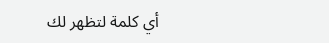أي كلمة لتظهر لك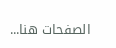الصفحات هنا...